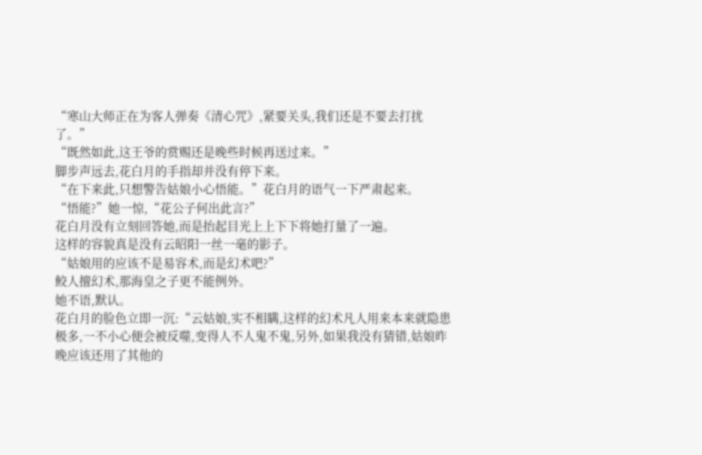“寒山大师正在为客人弹奏《清心咒》,紧要关头,我们还是不要去打扰了。”
“既然如此,这王爷的赏赐还是晚些时候再送过来。”
脚步声远去,花白月的手指却并没有停下来。
“在下来此,只想警告姑娘小心悟能。”花白月的语气一下严肃起来。
“悟能?”她一惊,“花公子何出此言?”
花白月没有立刻回答她,而是抬起目光上上下下将她打量了一遍。
这样的容貌真是没有云昭阳一丝一毫的影子。
“姑娘用的应该不是易容术,而是幻术吧?”
鲛人擅幻术,那海皇之子更不能例外。
她不语,默认。
花白月的脸色立即一沉:“云姑娘,实不相瞒,这样的幻术凡人用来本来就隐患极多,一不小心便会被反噬,变得人不人鬼不鬼,另外,如果我没有猜错,姑娘昨晚应该还用了其他的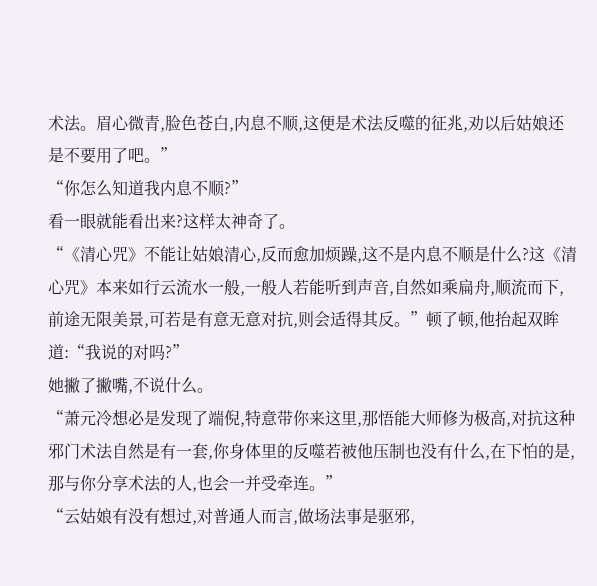术法。眉心微青,脸色苍白,内息不顺,这便是术法反噬的征兆,劝以后姑娘还是不要用了吧。”
“你怎么知道我内息不顺?”
看一眼就能看出来?这样太神奇了。
“《清心咒》不能让姑娘清心,反而愈加烦躁,这不是内息不顺是什么?这《清心咒》本来如行云流水一般,一般人若能听到声音,自然如乘扁舟,顺流而下,前途无限美景,可若是有意无意对抗,则会适得其反。”顿了顿,他抬起双眸道:“我说的对吗?”
她撇了撇嘴,不说什么。
“萧元冷想必是发现了端倪,特意带你来这里,那悟能大师修为极高,对抗这种邪门术法自然是有一套,你身体里的反噬若被他压制也没有什么,在下怕的是,那与你分享术法的人,也会一并受牵连。”
“云姑娘有没有想过,对普通人而言,做场法事是驱邪,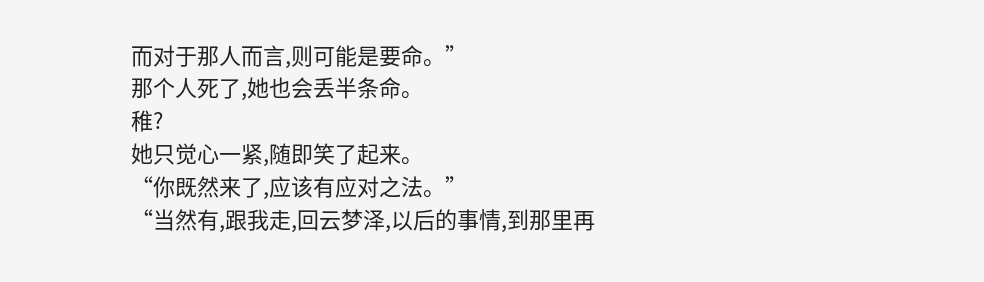而对于那人而言,则可能是要命。”
那个人死了,她也会丢半条命。
稚?
她只觉心一紧,随即笑了起来。
“你既然来了,应该有应对之法。”
“当然有,跟我走,回云梦泽,以后的事情,到那里再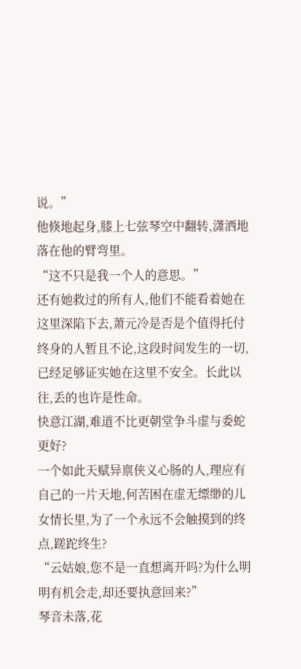说。”
他倏地起身,膝上七弦琴空中翻转,潇洒地落在他的臂弯里。
“这不只是我一个人的意思。”
还有她救过的所有人,他们不能看着她在这里深陷下去,萧元冷是否是个值得托付终身的人暂且不论,这段时间发生的一切,已经足够证实她在这里不安全。长此以往,丢的也许是性命。
快意江湖,难道不比更朝堂争斗虚与委蛇更好?
一个如此天赋异禀侠义心肠的人,理应有自己的一片天地,何苦困在虚无缥缈的儿女情长里,为了一个永远不会触摸到的终点,蹉跎终生?
“云姑娘,您不是一直想离开吗?为什么明明有机会走,却还要执意回来?”
琴音未落,花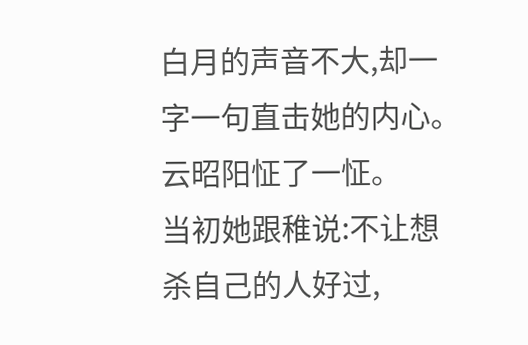白月的声音不大,却一字一句直击她的内心。
云昭阳怔了一怔。
当初她跟稚说:不让想杀自己的人好过,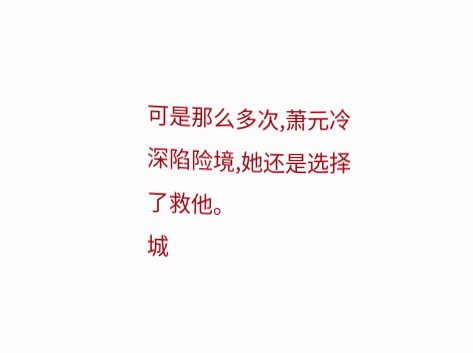可是那么多次,萧元冷深陷险境,她还是选择了救他。
城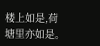楼上如是,荷塘里亦如是。